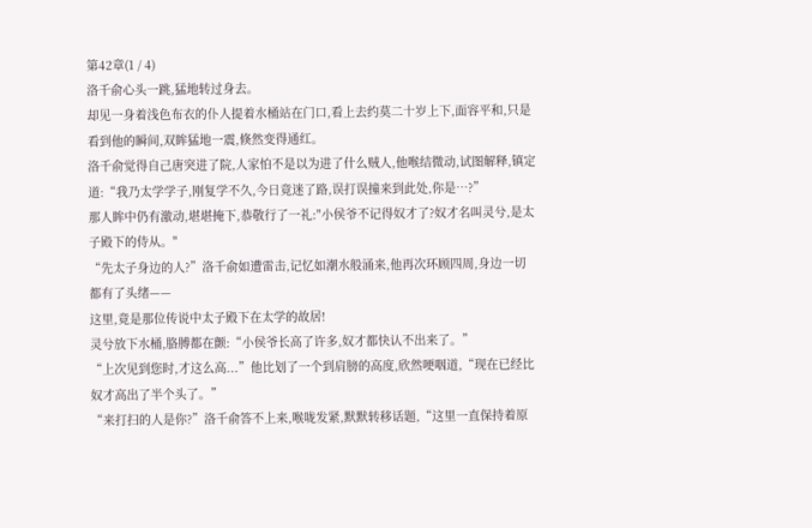第42章(1 / 4)
洛千俞心头一跳,猛地转过身去。
却见一身着浅色布衣的仆人提着水桶站在门口,看上去约莫二十岁上下,面容平和,只是看到他的瞬间,双眸猛地一震,倏然变得通红。
洛千俞觉得自己唐突进了院,人家怕不是以为进了什么贼人,他喉结微动,试图解释,镇定道:“我乃太学学子,刚复学不久,今日竟迷了路,误打误撞来到此处,你是…?”
那人眸中仍有激动,堪堪掩下,恭敬行了一礼:"小侯爷不记得奴才了?奴才名叫灵兮,是太子殿下的侍从。"
“先太子身边的人?”洛千俞如遭雷击,记忆如潮水般涌来,他再次环顾四周,身边一切都有了头绪——
这里,竟是那位传说中太子殿下在太学的故居!
灵兮放下水桶,胳膊都在颤:“小侯爷长高了许多,奴才都快认不出来了。”
“上次见到您时,才这么高...”他比划了一个到肩膀的高度,欣然哽咽道,“现在已经比奴才高出了半个头了。”
“来打扫的人是你?”洛千俞答不上来,喉咙发紧,默默转移话题,“这里一直保持着原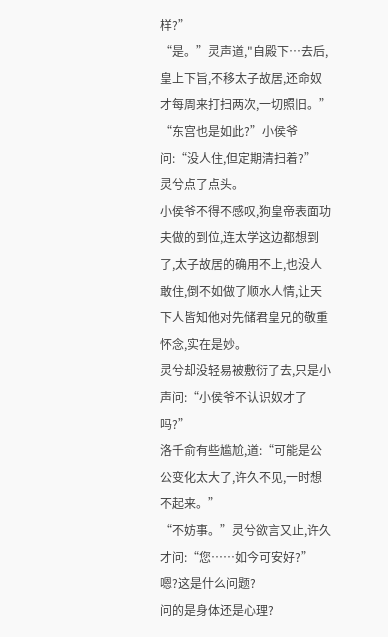样?”
“是。”灵声道,"自殿下…去后,皇上下旨,不移太子故居,还命奴才每周来打扫两次,一切照旧。”
“东宫也是如此?”小侯爷问:“没人住,但定期清扫着?”
灵兮点了点头。
小侯爷不得不感叹,狗皇帝表面功夫做的到位,连太学这边都想到了,太子故居的确用不上,也没人敢住,倒不如做了顺水人情,让天下人皆知他对先储君皇兄的敬重怀念,实在是妙。
灵兮却没轻易被敷衍了去,只是小声问:“小侯爷不认识奴才了吗?”
洛千俞有些尴尬,道:“可能是公公变化太大了,许久不见,一时想不起来。”
“不妨事。”灵兮欲言又止,许久才问:“您……如今可安好?”
嗯?这是什么问题?
问的是身体还是心理?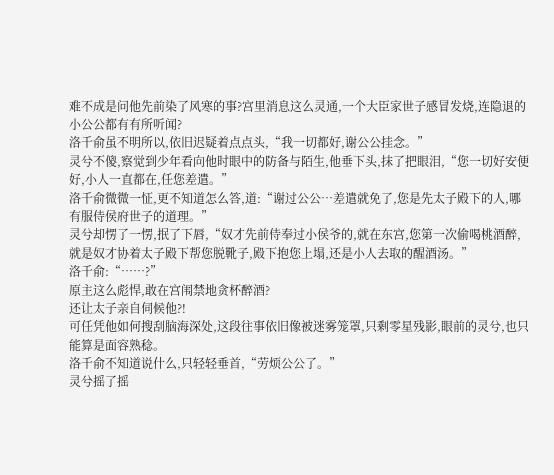难不成是问他先前染了风寒的事?宫里消息这么灵通,一个大臣家世子感冒发烧,连隐退的小公公都有有所听闻?
洛千俞虽不明所以,依旧迟疑着点点头,“我一切都好,谢公公挂念。”
灵兮不傻,察觉到少年看向他时眼中的防备与陌生,他垂下头,抹了把眼泪,“您一切好安便好,小人一直都在,任您差遣。”
洛千俞微微一怔,更不知道怎么答,道:“谢过公公…差遣就免了,您是先太子殿下的人,哪有服侍侯府世子的道理。”
灵兮却愣了一愣,抿了下唇,“奴才先前侍奉过小侯爷的,就在东宫,您第一次偷喝桃酒醉,就是奴才协着太子殿下帮您脱靴子,殿下抱您上塌,还是小人去取的醒酒汤。”
洛千俞:“……?”
原主这么彪悍,敢在宫闱禁地贪杯醉酒?
还让太子亲自伺候他?!
可任凭他如何搜刮脑海深处,这段往事依旧像被迷雾笼罩,只剩零星残影,眼前的灵兮,也只能算是面容熟稔。
洛千俞不知道说什么,只轻轻垂首,“劳烦公公了。”
灵兮摇了摇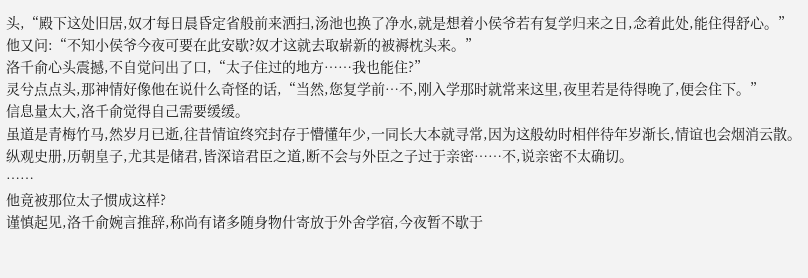头,“殿下这处旧居,奴才每日晨昏定省般前来洒扫,汤池也换了净水,就是想着小侯爷若有复学归来之日,念着此处,能住得舒心。”他又问:“不知小侯爷今夜可要在此安歇?奴才这就去取崭新的被褥枕头来。”
洛千俞心头震撼,不自觉问出了口,“太子住过的地方……我也能住?”
灵兮点点头,那神情好像他在说什么奇怪的话,“当然,您复学前…不,刚入学那时就常来这里,夜里若是待得晚了,便会住下。”
信息量太大,洛千俞觉得自己需要缓缓。
虽道是青梅竹马,然岁月已逝,往昔情谊终究封存于懵懂年少,一同长大本就寻常,因为这般幼时相伴待年岁渐长,情谊也会烟消云散。
纵观史册,历朝皇子,尤其是储君,皆深谙君臣之道,断不会与外臣之子过于亲密……不,说亲密不太确切。
……
他竟被那位太子惯成这样?
谨慎起见,洛千俞婉言推辞,称尚有诸多随身物什寄放于外舍学宿,今夜暂不歇于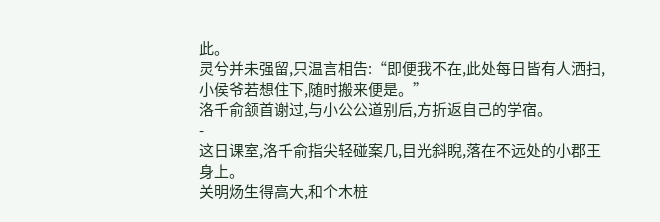此。
灵兮并未强留,只温言相告:“即便我不在,此处每日皆有人洒扫,小侯爷若想住下,随时搬来便是。”
洛千俞颔首谢过,与小公公道别后,方折返自己的学宿。
-
这日课室,洛千俞指尖轻碰案几,目光斜睨,落在不远处的小郡王身上。
关明炀生得高大,和个木桩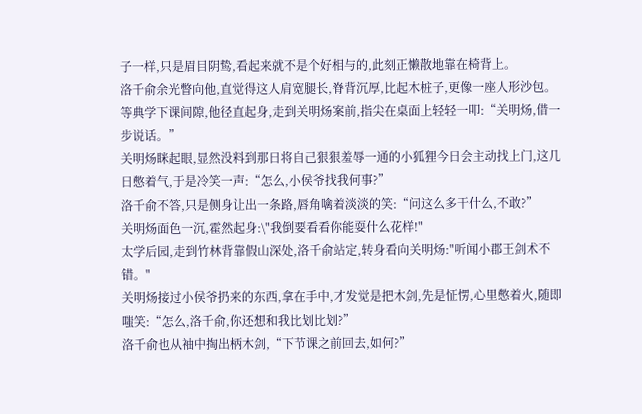子一样,只是眉目阴鸷,看起来就不是个好相与的,此刻正懒散地靠在椅背上。
洛千俞余光瞥向他,直觉得这人肩宽腿长,脊背沉厚,比起木桩子,更像一座人形沙包。
等典学下课间隙,他径直起身,走到关明炀案前,指尖在桌面上轻轻一叩:“关明炀,借一步说话。”
关明炀眯起眼,显然没料到那日将自己狠狠羞辱一通的小狐狸今日会主动找上门,这几日憋着气,于是冷笑一声:“怎么,小侯爷找我何事?”
洛千俞不答,只是侧身让出一条路,唇角噙着淡淡的笑:“问这么多干什么,不敢?”
关明炀面色一沉,霍然起身:\"我倒要看看你能耍什么花样!"
太学后园,走到竹林背靠假山深处,洛千俞站定,转身看向关明炀:"听闻小郡王剑术不错。"
关明炀接过小侯爷扔来的东西,拿在手中,才发觉是把木剑,先是怔愣,心里憋着火,随即嗤笑:“怎么,洛千俞,你还想和我比划比划?”
洛千俞也从袖中掏出柄木剑,“下节课之前回去,如何?”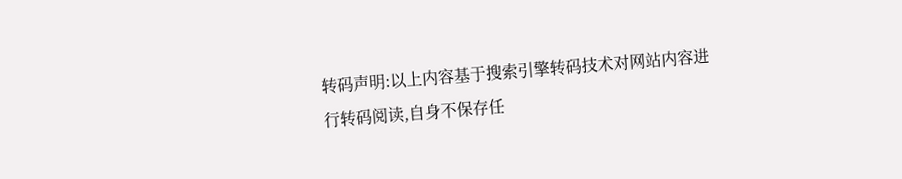转码声明:以上内容基于搜索引擎转码技术对网站内容进行转码阅读,自身不保存任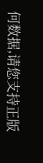何数据,请您支持正版